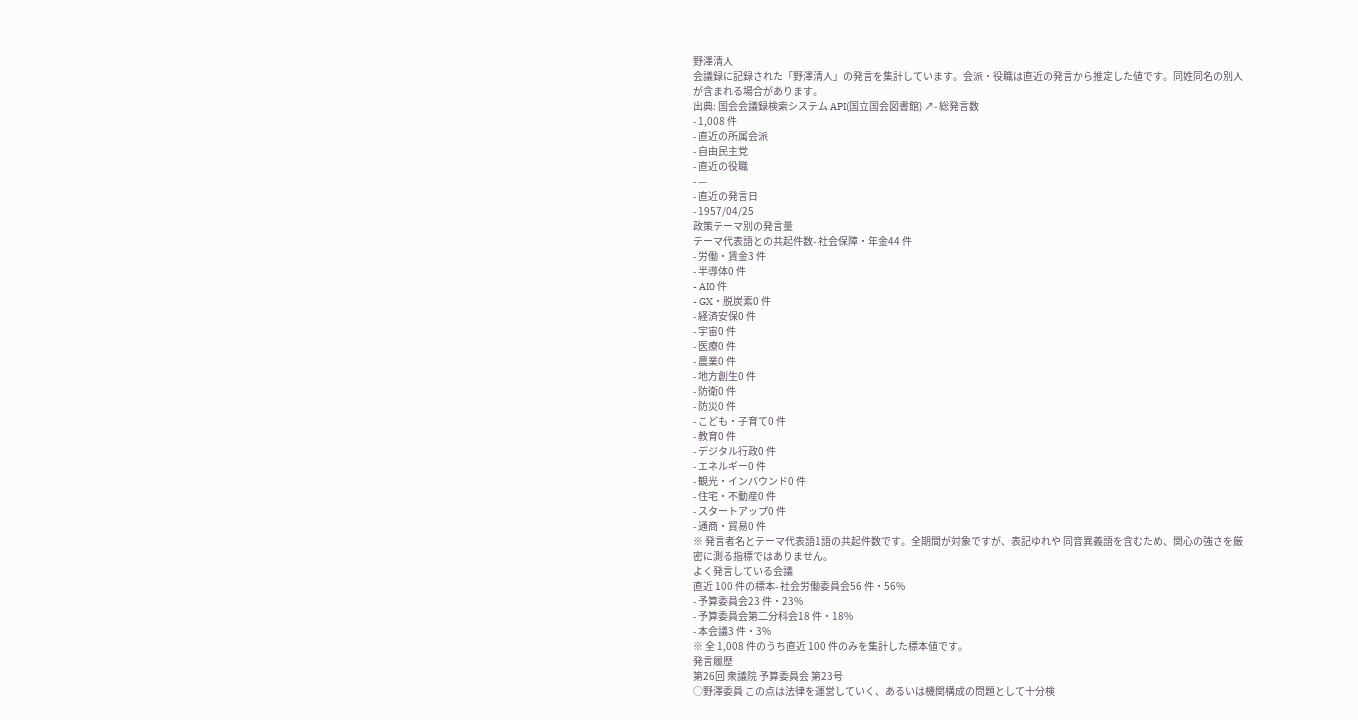野澤清人
会議録に記録された「野澤清人」の発言を集計しています。会派・役職は直近の発言から推定した値です。同姓同名の別人が含まれる場合があります。
出典: 国会会議録検索システム API(国立国会図書館) ↗- 総発言数
- 1,008 件
- 直近の所属会派
- 自由民主党
- 直近の役職
- —
- 直近の発言日
- 1957/04/25
政策テーマ別の発言量
テーマ代表語との共起件数- 社会保障・年金44 件
- 労働・賃金3 件
- 半導体0 件
- AI0 件
- GX・脱炭素0 件
- 経済安保0 件
- 宇宙0 件
- 医療0 件
- 農業0 件
- 地方創生0 件
- 防衛0 件
- 防災0 件
- こども・子育て0 件
- 教育0 件
- デジタル行政0 件
- エネルギー0 件
- 観光・インバウンド0 件
- 住宅・不動産0 件
- スタートアップ0 件
- 通商・貿易0 件
※ 発言者名とテーマ代表語1語の共起件数です。全期間が対象ですが、表記ゆれや 同音異義語を含むため、関心の強さを厳密に測る指標ではありません。
よく発言している会議
直近 100 件の標本- 社会労働委員会56 件・56%
- 予算委員会23 件・23%
- 予算委員会第二分科会18 件・18%
- 本会議3 件・3%
※ 全 1,008 件のうち直近 100 件のみを集計した標本値です。
発言履歴
第26回 衆議院 予算委員会 第23号
○野澤委員 この点は法律を運営していく、あるいは機関構成の問題として十分検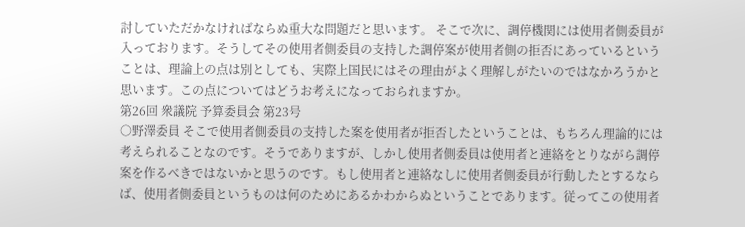討していただかなければならぬ重大な問題だと思います。 そこで次に、調停機関には使用者側委員が入っております。そうしてその使用者側委員の支持した調停案が使用者側の拒否にあっているということは、理論上の点は別としても、実際上国民にはその理由がよく理解しがたいのではなかろうかと思います。この点についてはどうお考えになっておられますか。
第26回 衆議院 予算委員会 第23号
○野澤委員 そこで使用者側委員の支持した案を使用者が拒否したということは、もちろん理論的には考えられることなのです。そうでありますが、しかし使用者側委員は使用者と連絡をとりながら調停案を作るべきではないかと思うのです。もし使用者と連絡なしに使用者側委員が行動したとするならば、使用者側委員というものは何のためにあるかわからぬということであります。従ってこの使用者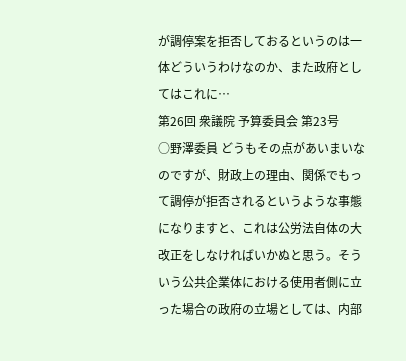が調停案を拒否しておるというのは一体どういうわけなのか、また政府としてはこれに…
第26回 衆議院 予算委員会 第23号
○野澤委員 どうもその点があいまいなのですが、財政上の理由、関係でもって調停が拒否されるというような事態になりますと、これは公労法自体の大改正をしなければいかぬと思う。そういう公共企業体における使用者側に立った場合の政府の立場としては、内部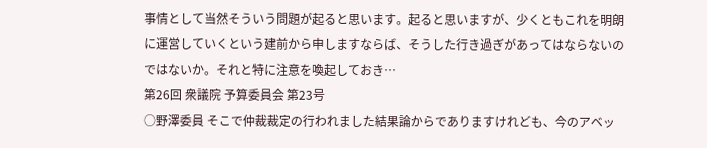事情として当然そういう問題が起ると思います。起ると思いますが、少くともこれを明朗に運営していくという建前から申しますならば、そうした行き過ぎがあってはならないのではないか。それと特に注意を喚起しておき…
第26回 衆議院 予算委員会 第23号
○野澤委員 そこで仲裁裁定の行われました結果論からでありますけれども、今のアベッ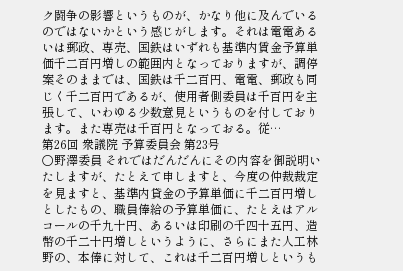ク闘争の影響というものが、かなり他に及んでいるのではないかという感じがします。それは電電あるいは郵政、専売、国鉄はいずれも基準内賃金予算単価千二百円増しの範囲内となっておりますが、調停案そのままでは、国鉄は千二百円、電電、郵政も同じく千二百円であるが、使用者側委員は千百円を主張して、いわゆる少数意見というものを付しております。また専売は千百円となっておる。従…
第26回 衆議院 予算委員会 第23号
○野澤委員 それではだんだんにその内容を御説明いたしますが、たとえて申しますと、今度の仲裁裁定を見ますと、基準内貸金の予算単価に千二百円増しとしたもの、職員俸給の予算単価に、たとえはアルコールの千九十円、あるいは印刷の千四十五円、造幣の千二十円増しというように、さらにまた人工林野の、本俸に対して、これは千二百円増しというも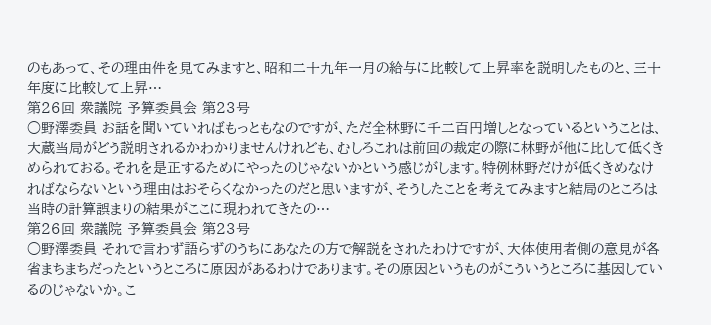のもあって、その理由件を見てみますと、昭和二十九年一月の給与に比較して上昇率を説明したものと、三十年度に比較して上昇…
第26回 衆議院 予算委員会 第23号
○野澤委員 お話を聞いていればもっともなのですが、ただ全林野に千二百円増しとなっているということは、大蔵当局がどう説明されるかわかりませんけれども、むしろこれは前回の裁定の際に林野が他に比して低くきめられておる。それを是正するためにやったのじゃないかという感じがします。特例林野だけが低くきめなければならないという理由はおそらくなかったのだと思いますが、そうしたことを考えてみますと結局のところは当時の計算誤まりの結果がここに現われてきたの…
第26回 衆議院 予算委員会 第23号
○野澤委員 それで言わず語らずのうちにあなたの方で解説をされたわけですが、大体使用者側の意見が各省まちまちだったというところに原因があるわけであります。その原因というものがこういうところに基因しているのじゃないか。こ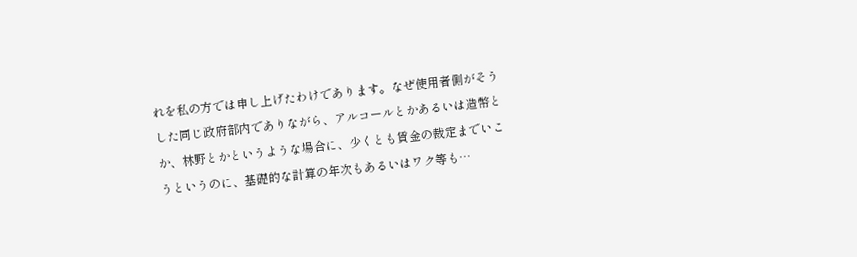れを私の方では申し上げたわけであります。なぜ使用者側がそうした同じ政府部内でありながら、アルコールとかあるいは造幣とか、林野とかというような場合に、少くとも賃金の裁定までいこうというのに、基礎的な計算の年次もあるいはワク等も…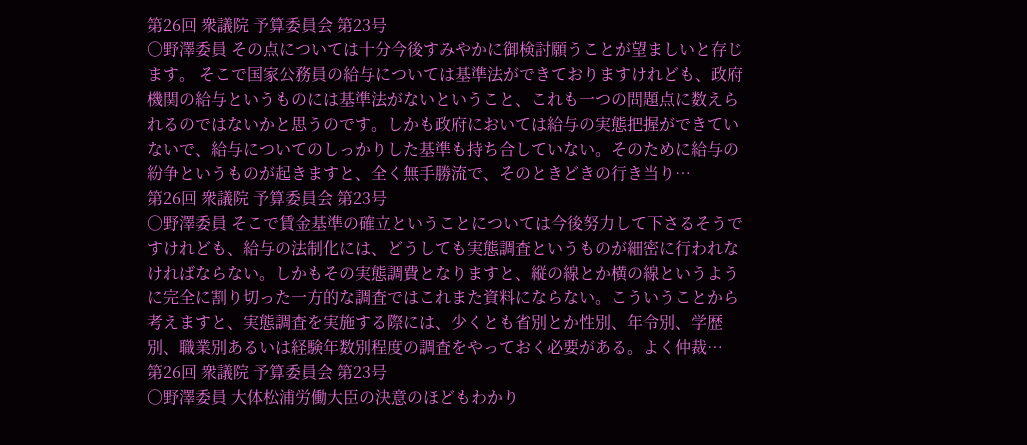第26回 衆議院 予算委員会 第23号
○野澤委員 その点については十分今後すみやかに御検討願うことが望ましいと存じます。 そこで国家公務員の給与については基準法ができておりますけれども、政府機関の給与というものには基準法がないということ、これも一つの問題点に数えられるのではないかと思うのです。しかも政府においては給与の実態把握ができていないで、給与についてのしっかりした基準も持ち合していない。そのために給与の紛争というものが起きますと、全く無手勝流で、そのときどきの行き当り…
第26回 衆議院 予算委員会 第23号
○野澤委員 そこで賃金基準の確立ということについては今後努力して下さるそうですけれども、給与の法制化には、どうしても実態調査というものが細密に行われなければならない。しかもその実態調費となりますと、縦の線とか横の線というように完全に割り切った一方的な調査ではこれまた資料にならない。こういうことから考えますと、実態調査を実施する際には、少くとも省別とか性別、年令別、学歴別、職業別あるいは経験年数別程度の調査をやっておく必要がある。よく仲裁…
第26回 衆議院 予算委員会 第23号
○野澤委員 大体松浦労働大臣の決意のほどもわかり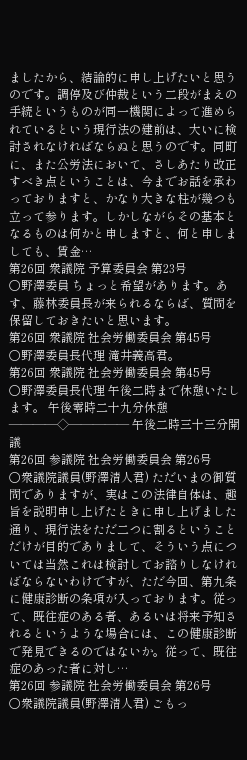ましたから、結論的に申し上げたいと思うのです。調停及び仲裁という二段がまえの手続というものが同一機関によって進められているという現行法の建前は、大いに検討されなければならぬと思うのです。同町に、また公労法において、さしあたり改正すべき点ということは、今までお話を承わっておりますと、かなり大きな柱が幾つも立って参ります。しかしながらその基本となるものは何かと申しますと、何と申しましても、賃金…
第26回 衆議院 予算委員会 第23号
○野澤委員 ちょっと希望があります。あす、藤林委員長が来られるならば、質問を保留しておきたいと思います。
第26回 衆議院 社会労働委員会 第45号
○野澤委員長代理 滝井義高君。
第26回 衆議院 社会労働委員会 第45号
○野澤委員長代理 午後二時まで休憩いたします。 午後零時二十九分休憩 ————◇————— 午後二時三十三分開議
第26回 参議院 社会労働委員会 第26号
○衆議院議員(野澤清人君) ただいまの御質問でありますが、実はこの法律自体は、趣旨を説明申し上げたときに申し上げました通り、現行法をただ二つに割るということだけが目的でありまして、そういう点については当然これは検討してお諮りしなければならないわけですが、ただ今回、第九条に健康診断の条項が入っております。従って、既往症のある者、あるいは将来予知されるというような場合には、この健康診断で発見できるのではないか。従って、既往症のあった者に対し…
第26回 参議院 社会労働委員会 第26号
○衆議院議員(野澤清人君) ごもっ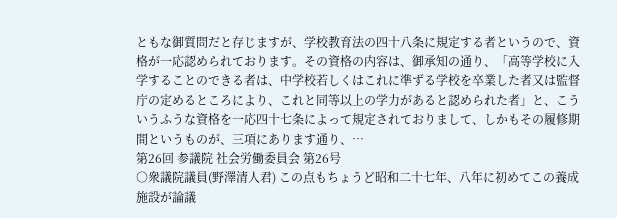ともな御質問だと存じますが、学校教育法の四十八条に規定する者というので、資格が一応認められております。その資格の内容は、御承知の通り、「高等学校に入学することのできる者は、中学校若しくはこれに準ずる学校を卒業した者又は監督庁の定めるところにより、これと同等以上の学力があると認められた者」と、こういうふうな資格を一応四十七条によって規定されておりまして、しかもその履修期間というものが、三項にあります通り、…
第26回 参議院 社会労働委員会 第26号
○衆議院議員(野澤清人君) この点もちょうど昭和二十七年、八年に初めてこの養成施設が論議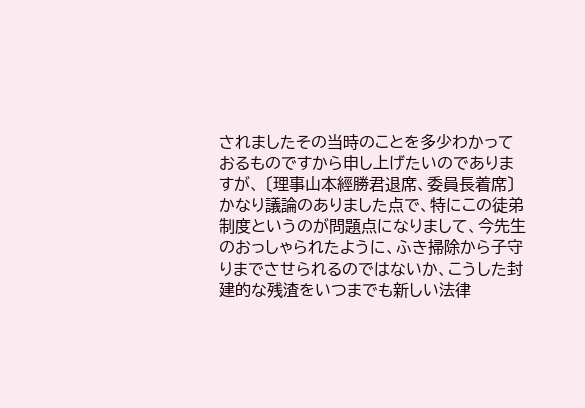されましたその当時のことを多少わかっておるものですから申し上げたいのでありますが、 〔理事山本經勝君退席、委員長着席〕 かなり議論のありました点で、特にこの徒弟制度というのが問題点になりまして、今先生のおっしゃられたように、ふき掃除から子守りまでさせられるのではないか、こうした封建的な残渣をいつまでも新しい法律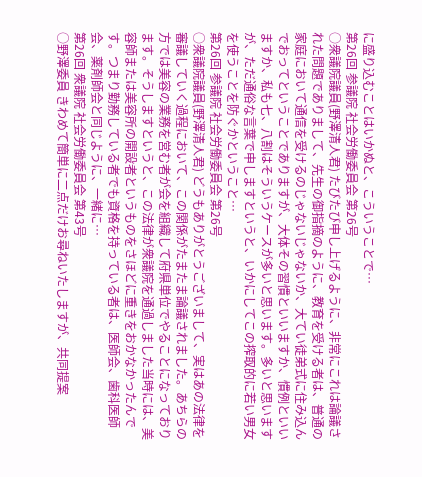に盛り込むことはいかぬと、こういうことで…
第26回 参議院 社会労働委員会 第26号
○衆議院議員(野澤清人君) たびたび申し上げるように、非常にこれは論議された問題でありまして、先生の御指摘のように、教育を受ける者は、普通の家庭において通信を受けるのじゃないじゃないか、大てい徒弟式に住み込んでおってということでありますが、大体その習慣といいますか、慣例といいますか、私も七、八割はそういうケースが多いと思います。多いと思いますが、ただ通俗な言葉で申しますというと、いかにしてこの搾取的に若い男女を使うことを防ぐかということ…
第26回 参議院 社会労働委員会 第26号
○衆議院議員(野澤清人君) どうもありがとうございまして、実はあの法律を審議していく過程において、この関係がたまたま論議されました。あちらの方では美容の業務を営む者が会を組織して府県単位でやることになっております。そうしますというと、この法律が衆議院を通過しました当時には、美容師または美容所の開設者というものをさほどに重きをおかなかったんです。つまり勤務している者でも資格を持っている者は、医師会、歯科医師会、薬剤師会と同じように、一緒に…
第26回 衆議院 社会労働委員会 第43号
○野澤委員 きわめて簡単に二点だけお尋ねいたしますが、共同提案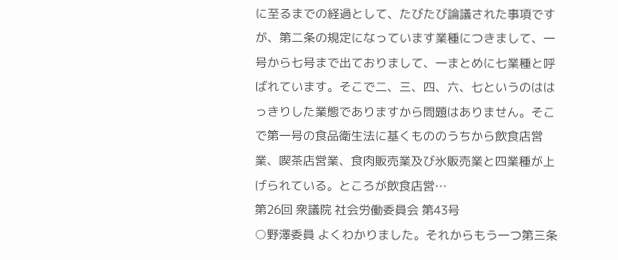に至るまでの経過として、たびたび論議された事項ですが、第二条の規定になっています業種につきまして、一号から七号まで出ておりまして、一まとめに七業種と呼ばれています。そこで二、三、四、六、七というのははっきりした業態でありますから問題はありません。そこで第一号の食品衛生法に基くもののうちから飲食店営業、喫茶店営業、食肉販売業及び氷販売業と四業種が上げられている。ところが飲食店営…
第26回 衆議院 社会労働委員会 第43号
○野澤委員 よくわかりました。それからもう一つ第三条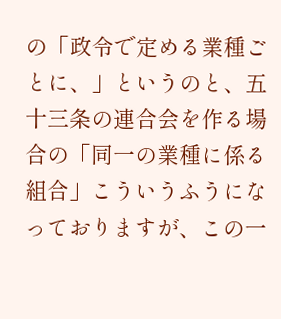の「政令で定める業種ごとに、」というのと、五十三条の連合会を作る場合の「同一の業種に係る組合」こういうふうになっておりますが、この一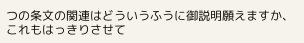つの条文の関連はどういうふうに御説明願えますか、これもはっきりさせて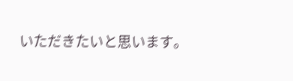いただきたいと思います。